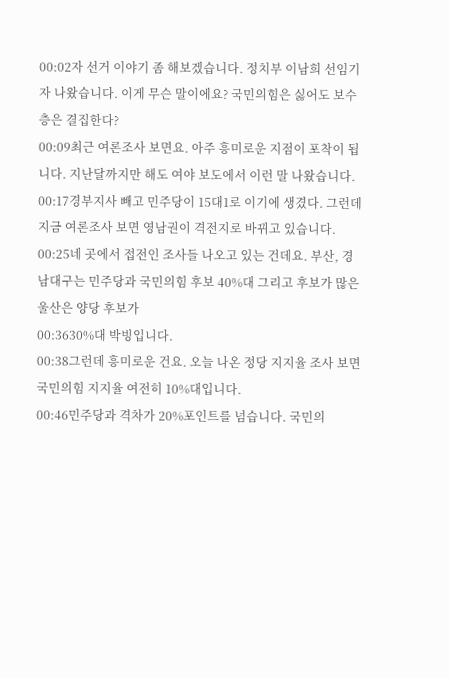00:02자 선거 이야기 좀 해보겠습니다. 정치부 이남희 선임기자 나왔습니다. 이게 무슨 말이에요? 국민의힘은 싫어도 보수층은 결집한다?
00:09최근 여론조사 보면요. 아주 흥미로운 지점이 포착이 됩니다. 지난달까지만 해도 여야 보도에서 이런 말 나왔습니다.
00:17경부지사 빼고 민주당이 15대1로 이기에 생겼다. 그런데 지금 여론조사 보면 영남권이 격전지로 바뀌고 있습니다.
00:25네 곳에서 접전인 조사들 나오고 있는 건데요. 부산, 경남대구는 민주당과 국민의힘 후보 40%대 그리고 후보가 많은 울산은 양당 후보가
00:3630%대 박빙입니다.
00:38그런데 흥미로운 건요. 오늘 나온 정당 지지율 조사 보면 국민의힘 지지율 여전히 10%대입니다.
00:46민주당과 격차가 20%포인트를 넘습니다. 국민의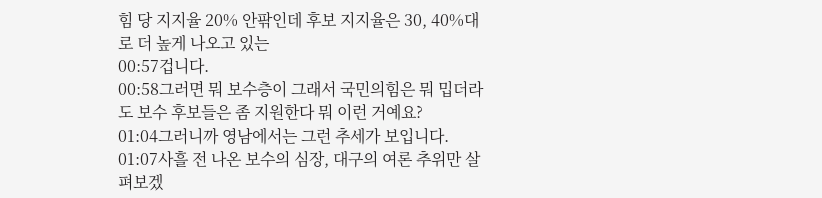힘 당 지지율 20% 안팎인데 후보 지지율은 30, 40%대로 더 높게 나오고 있는
00:57겁니다.
00:58그러면 뭐 보수층이 그래서 국민의힘은 뭐 밉더라도 보수 후보들은 좀 지원한다 뭐 이런 거예요?
01:04그러니까 영남에서는 그런 추세가 보입니다.
01:07사흘 전 나온 보수의 심장, 대구의 여론 추위만 살펴보겠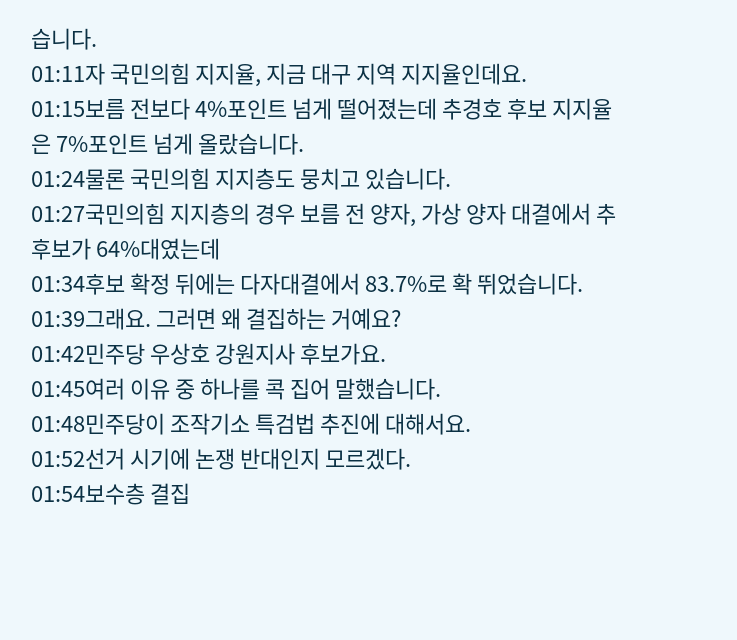습니다.
01:11자 국민의힘 지지율, 지금 대구 지역 지지율인데요.
01:15보름 전보다 4%포인트 넘게 떨어졌는데 추경호 후보 지지율은 7%포인트 넘게 올랐습니다.
01:24물론 국민의힘 지지층도 뭉치고 있습니다.
01:27국민의힘 지지층의 경우 보름 전 양자, 가상 양자 대결에서 추 후보가 64%대였는데
01:34후보 확정 뒤에는 다자대결에서 83.7%로 확 뛰었습니다.
01:39그래요. 그러면 왜 결집하는 거예요?
01:42민주당 우상호 강원지사 후보가요.
01:45여러 이유 중 하나를 콕 집어 말했습니다.
01:48민주당이 조작기소 특검법 추진에 대해서요.
01:52선거 시기에 논쟁 반대인지 모르겠다.
01:54보수층 결집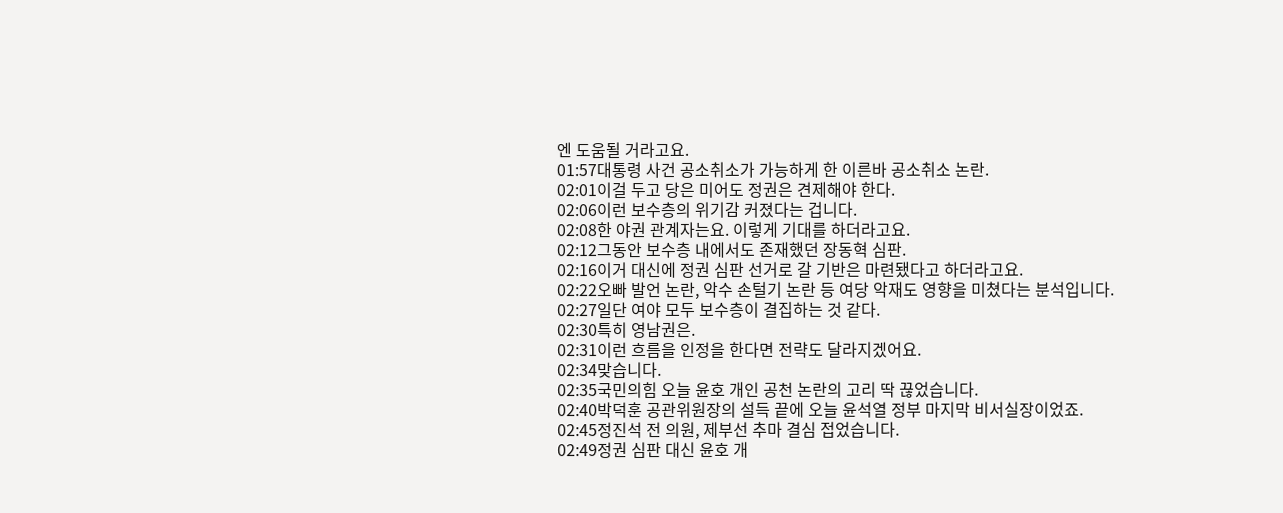엔 도움될 거라고요.
01:57대통령 사건 공소취소가 가능하게 한 이른바 공소취소 논란.
02:01이걸 두고 당은 미어도 정권은 견제해야 한다.
02:06이런 보수층의 위기감 커졌다는 겁니다.
02:08한 야권 관계자는요. 이렇게 기대를 하더라고요.
02:12그동안 보수층 내에서도 존재했던 장동혁 심판.
02:16이거 대신에 정권 심판 선거로 갈 기반은 마련됐다고 하더라고요.
02:22오빠 발언 논란, 악수 손털기 논란 등 여당 악재도 영향을 미쳤다는 분석입니다.
02:27일단 여야 모두 보수층이 결집하는 것 같다.
02:30특히 영남권은.
02:31이런 흐름을 인정을 한다면 전략도 달라지겠어요.
02:34맞습니다.
02:35국민의힘 오늘 윤호 개인 공천 논란의 고리 딱 끊었습니다.
02:40박덕훈 공관위원장의 설득 끝에 오늘 윤석열 정부 마지막 비서실장이었죠.
02:45정진석 전 의원, 제부선 추마 결심 접었습니다.
02:49정권 심판 대신 윤호 개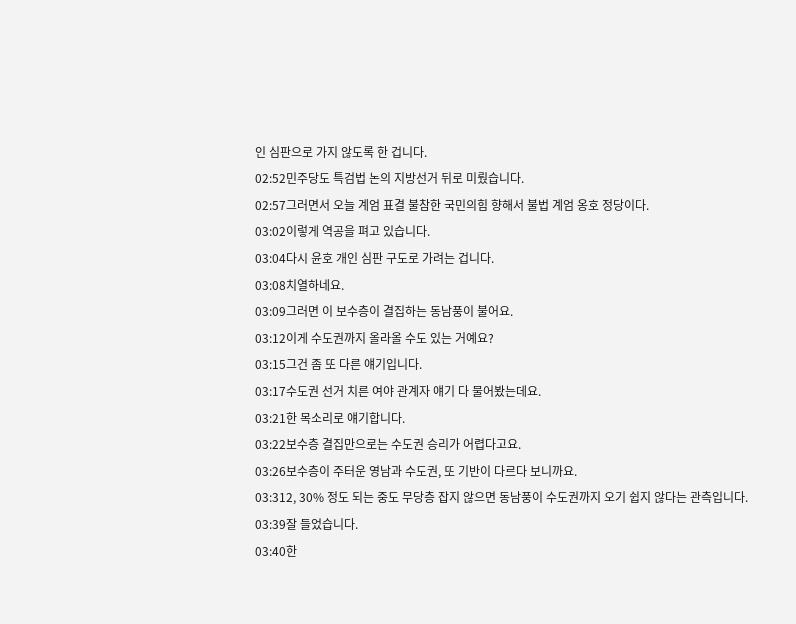인 심판으로 가지 않도록 한 겁니다.
02:52민주당도 특검법 논의 지방선거 뒤로 미뤘습니다.
02:57그러면서 오늘 계엄 표결 불참한 국민의힘 향해서 불법 계엄 옹호 정당이다.
03:02이렇게 역공을 펴고 있습니다.
03:04다시 윤호 개인 심판 구도로 가려는 겁니다.
03:08치열하네요.
03:09그러면 이 보수층이 결집하는 동남풍이 불어요.
03:12이게 수도권까지 올라올 수도 있는 거예요?
03:15그건 좀 또 다른 얘기입니다.
03:17수도권 선거 치른 여야 관계자 얘기 다 물어봤는데요.
03:21한 목소리로 얘기합니다.
03:22보수층 결집만으로는 수도권 승리가 어렵다고요.
03:26보수층이 주터운 영남과 수도권, 또 기반이 다르다 보니까요.
03:312, 30% 정도 되는 중도 무당층 잡지 않으면 동남풍이 수도권까지 오기 쉽지 않다는 관측입니다.
03:39잘 들었습니다.
03:40한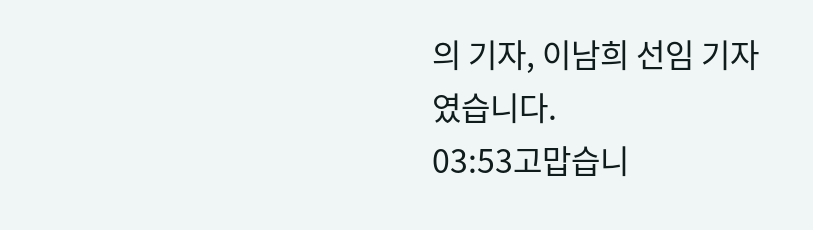의 기자, 이남희 선임 기자였습니다.
03:53고맙습니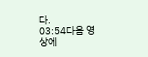다.
03:54다음 영상에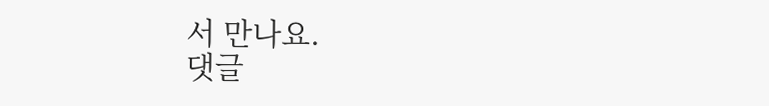서 만나요.
댓글